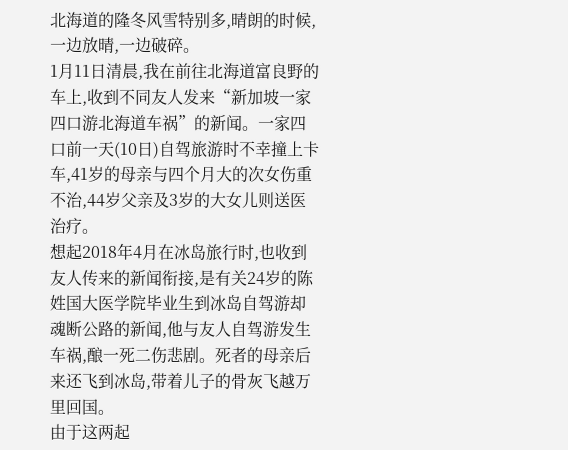北海道的隆冬风雪特别多,晴朗的时候,一边放晴,一边破碎。
1月11日清晨,我在前往北海道富良野的车上,收到不同友人发来“新加坡一家四口游北海道车祸”的新闻。一家四口前一天(10日)自驾旅游时不幸撞上卡车,41岁的母亲与四个月大的次女伤重不治,44岁父亲及3岁的大女儿则送医治疗。
想起2018年4月在冰岛旅行时,也收到友人传来的新闻衔接,是有关24岁的陈姓国大医学院毕业生到冰岛自驾游却魂断公路的新闻,他与友人自驾游发生车祸,酿一死二伤悲剧。死者的母亲后来还飞到冰岛,带着儿子的骨灰飞越万里回国。
由于这两起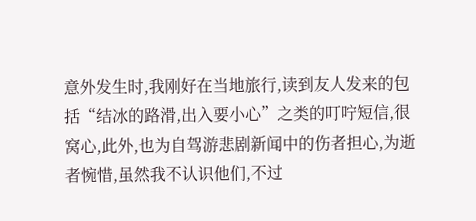意外发生时,我刚好在当地旅行,读到友人发来的包括“结冰的路滑,出入要小心”之类的叮咛短信,很窝心,此外,也为自驾游悲剧新闻中的伤者担心,为逝者惋惜,虽然我不认识他们,不过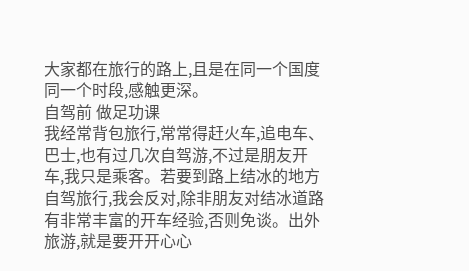大家都在旅行的路上,且是在同一个国度同一个时段,感触更深。
自驾前 做足功课
我经常背包旅行,常常得赶火车,追电车、巴士,也有过几次自驾游,不过是朋友开车,我只是乘客。若要到路上结冰的地方自驾旅行,我会反对,除非朋友对结冰道路有非常丰富的开车经验,否则免谈。出外旅游,就是要开开心心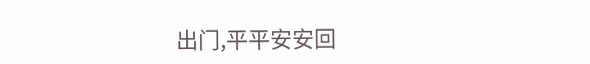出门,平平安安回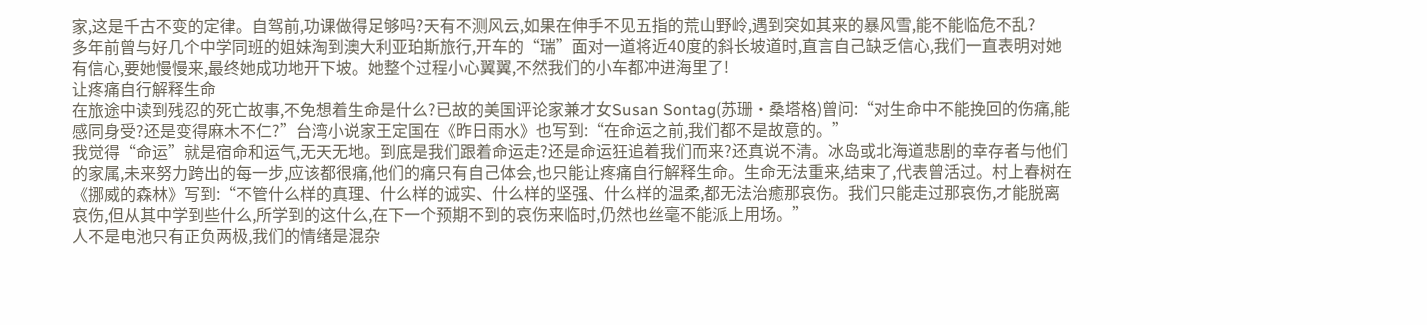家,这是千古不变的定律。自驾前,功课做得足够吗?天有不测风云,如果在伸手不见五指的荒山野岭,遇到突如其来的暴风雪,能不能临危不乱?
多年前曾与好几个中学同班的姐妹淘到澳大利亚珀斯旅行,开车的“瑞”面对一道将近40度的斜长坡道时,直言自己缺乏信心,我们一直表明对她有信心,要她慢慢来,最终她成功地开下坡。她整个过程小心翼翼,不然我们的小车都冲进海里了!
让疼痛自行解释生命
在旅途中读到残忍的死亡故事,不免想着生命是什么?已故的美国评论家兼才女Susan Sontag(苏珊·桑塔格)曾问:“对生命中不能挽回的伤痛,能感同身受?还是变得麻木不仁?”台湾小说家王定国在《昨日雨水》也写到:“在命运之前,我们都不是故意的。”
我觉得“命运”就是宿命和运气,无天无地。到底是我们跟着命运走?还是命运狂追着我们而来?还真说不清。冰岛或北海道悲剧的幸存者与他们的家属,未来努力跨出的每一步,应该都很痛,他们的痛只有自己体会,也只能让疼痛自行解释生命。生命无法重来,结束了,代表曾活过。村上春树在《挪威的森林》写到:“不管什么样的真理、什么样的诚实、什么样的坚强、什么样的温柔,都无法治癒那哀伤。我们只能走过那哀伤,才能脱离哀伤,但从其中学到些什么,所学到的这什么,在下一个预期不到的哀伤来临时,仍然也丝毫不能派上用场。”
人不是电池只有正负两极,我们的情绪是混杂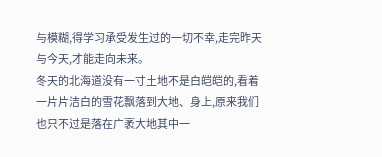与模糊,得学习承受发生过的一切不幸,走完昨天与今天,才能走向未来。
冬天的北海道没有一寸土地不是白皑皑的,看着一片片洁白的雪花飘落到大地、身上,原来我们也只不过是落在广袤大地其中一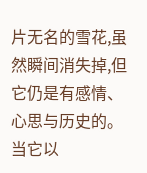片无名的雪花,虽然瞬间消失掉,但它仍是有感情、心思与历史的。当它以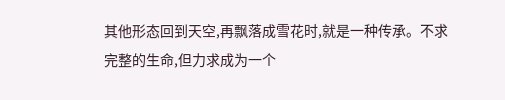其他形态回到天空,再飘落成雪花时,就是一种传承。不求完整的生命,但力求成为一个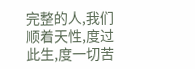完整的人,我们顺着天性,度过此生,度一切苦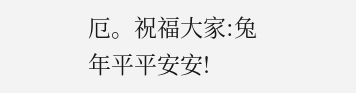厄。祝福大家:兔年平平安安!